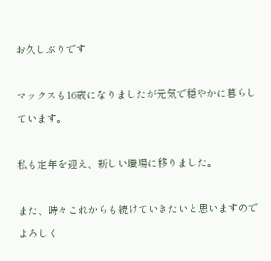お久しぶりです

マックスも16歳になりましたが元気で穏やかに暮らしています。

私も定年を迎え、新しい職場に移りました。

また、時々これからも続けていきたいと思いますのでよろしく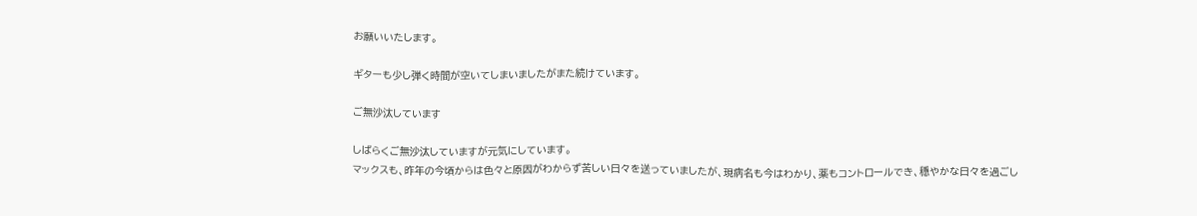お願いいたします。

ギターも少し弾く時間が空いてしまいましたがまた続けています。

ご無沙汰しています

しばらくご無沙汰していますが元気にしています。
マックスも、昨年の今頃からは色々と原因がわからず苦しい日々を送っていましたが、現病名も今はわかり、薬もコントロールでき、穏やかな日々を過ごし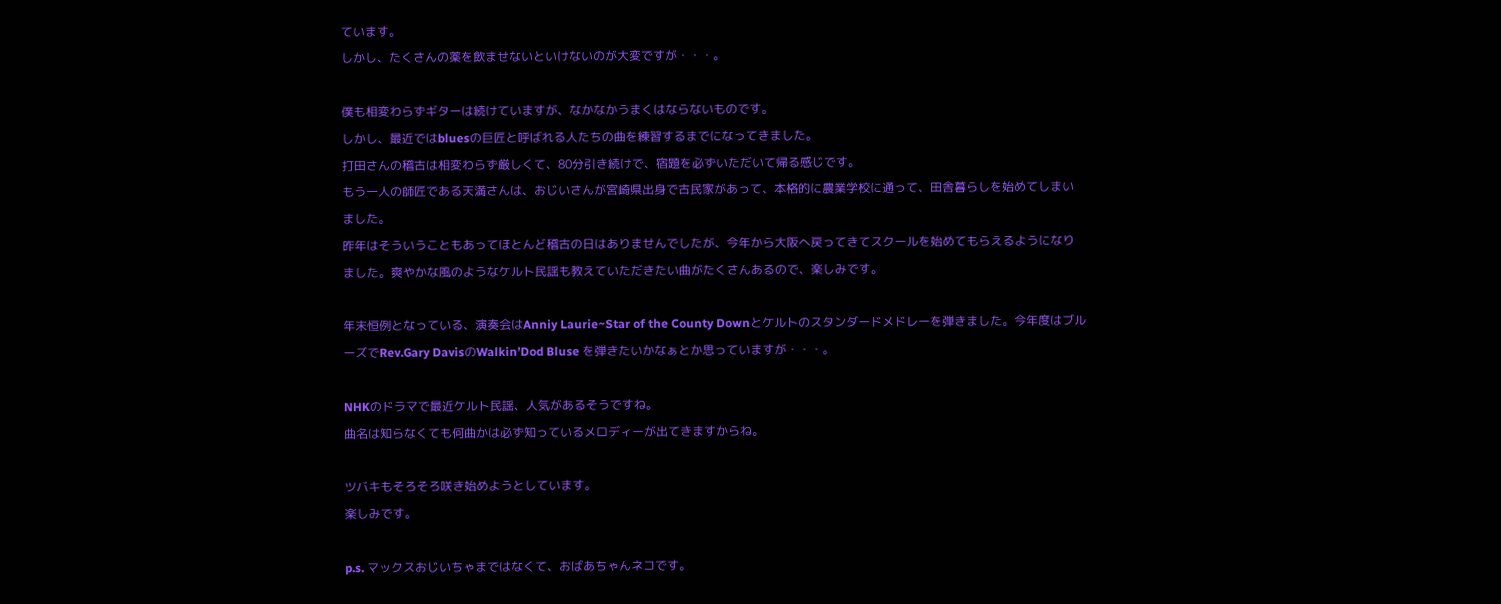ています。
しかし、たくさんの薬を飲ませないといけないのが大変ですが・・・。

僕も相変わらずギターは続けていますが、なかなかうまくはならないものです。
しかし、最近ではbluesの巨匠と呼ばれる人たちの曲を練習するまでになってきました。
打田さんの稽古は相変わらず厳しくて、80分引き続けで、宿題を必ずいただいて帰る感じです。
もう一人の師匠である天満さんは、おじいさんが宮崎県出身で古民家があって、本格的に農業学校に通って、田舎暮らしを始めてしまいました。
昨年はそういうこともあってほとんど稽古の日はありませんでしたが、今年から大阪へ戻ってきてスクールを始めてもらえるようになりました。爽やかな風のようなケルト民謡も教えていただきたい曲がたくさんあるので、楽しみです。

年末恒例となっている、演奏会はAnniy Laurie~Star of the County Downとケルトのスタンダードメドレーを弾きました。今年度はブルーズでRev.Gary DavisのWalkin’Dod Bluse を弾きたいかなぁとか思っていますが・・・。

NHKのドラマで最近ケルト民謡、人気があるそうですね。
曲名は知らなくても何曲かは必ず知っているメロディーが出てきますからね。

ツバキもそろそろ咲き始めようとしています。
楽しみです。

p.s. マックスおじいちゃまではなくて、おばあちゃんネコです。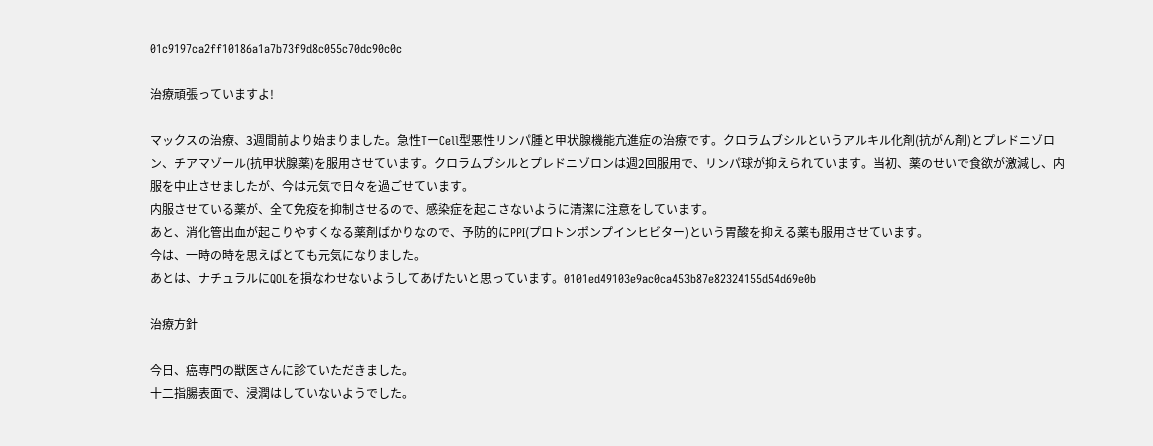01c9197ca2ff10186a1a7b73f9d8c055c70dc90c0c

治療頑張っていますよ!

マックスの治療、3週間前より始まりました。急性TーCell型悪性リンパ腫と甲状腺機能亢進症の治療です。クロラムブシルというアルキル化剤(抗がん剤)とプレドニゾロン、チアマゾール(抗甲状腺薬)を服用させています。クロラムブシルとプレドニゾロンは週2回服用で、リンパ球が抑えられています。当初、薬のせいで食欲が激減し、内服を中止させましたが、今は元気で日々を過ごせています。
内服させている薬が、全て免疫を抑制させるので、感染症を起こさないように清潔に注意をしています。
あと、消化管出血が起こりやすくなる薬剤ばかりなので、予防的にPPI(プロトンポンプインヒビター)という胃酸を抑える薬も服用させています。
今は、一時の時を思えばとても元気になりました。
あとは、ナチュラルにQOLを損なわせないようしてあげたいと思っています。0101ed49103e9ac0ca453b87e82324155d54d69e0b

治療方針

今日、癌専門の獣医さんに診ていただきました。
十二指腸表面で、浸潤はしていないようでした。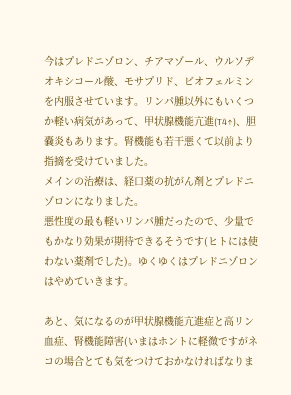今はプレドニゾロン、チアマゾール、ウルソデオキシコール酸、モサプリド、ビオフェルミンを内服させています。リンパ腫以外にもいくつか軽い病気があって、甲状腺機能亢進(T4↑)、胆嚢炎もあります。腎機能も若干悪くて以前より指摘を受けていました。
メインの治療は、経口薬の抗がん剤とプレドニゾロンになりました。
悪性度の最も軽いリンパ腫だったので、少量でもかなり効果が期待できるそうです(ヒトには使わない薬剤でした)。ゆくゆくはプレドニゾロンはやめていきます。

あと、気になるのが甲状腺機能亢進症と高リン血症、腎機能障害(いまはホントに軽微ですがネコの場合とても気をつけておかなければなりま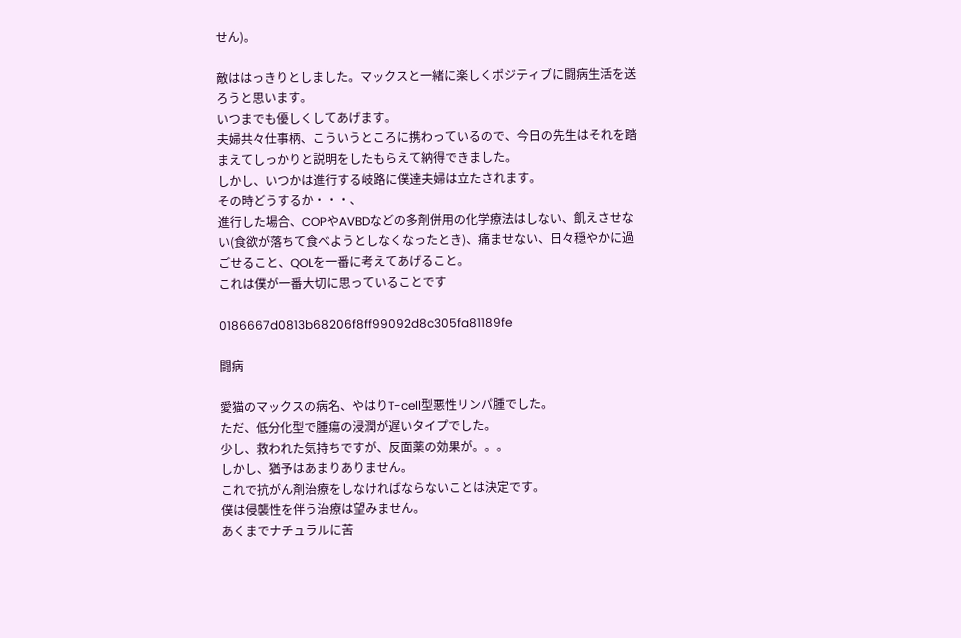せん)。

敵ははっきりとしました。マックスと一緒に楽しくポジティブに闘病生活を送ろうと思います。
いつまでも優しくしてあげます。
夫婦共々仕事柄、こういうところに携わっているので、今日の先生はそれを踏まえてしっかりと説明をしたもらえて納得できました。
しかし、いつかは進行する岐路に僕達夫婦は立たされます。
その時どうするか・・・、
進行した場合、COPやAVBDなどの多剤併用の化学療法はしない、飢えさせない(食欲が落ちて食べようとしなくなったとき)、痛ませない、日々穏やかに過ごせること、QOLを一番に考えてあげること。
これは僕が一番大切に思っていることです

0186667d0813b68206f8ff99092d8c305fa81189fe

闘病

愛猫のマックスの病名、やはりT-cell型悪性リンパ腫でした。
ただ、低分化型で腫瘍の浸潤が遅いタイプでした。
少し、救われた気持ちですが、反面薬の効果が。。。
しかし、猶予はあまりありません。
これで抗がん剤治療をしなければならないことは決定です。
僕は侵襲性を伴う治療は望みません。
あくまでナチュラルに苦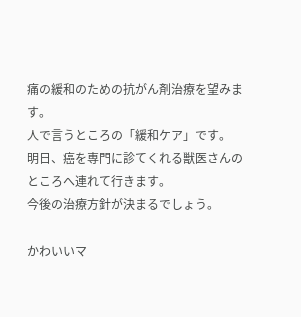痛の緩和のための抗がん剤治療を望みます。
人で言うところの「緩和ケア」です。
明日、癌を専門に診てくれる獣医さんのところへ連れて行きます。
今後の治療方針が決まるでしょう。

かわいいマ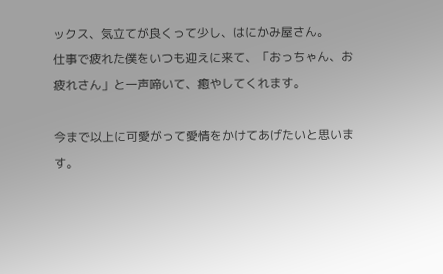ックス、気立てが良くって少し、はにかみ屋さん。
仕事で疲れた僕をいつも迎えに来て、「おっちゃん、お疲れさん」と一声啼いて、癒やしてくれます。

今まで以上に可愛がって愛情をかけてあげたいと思います。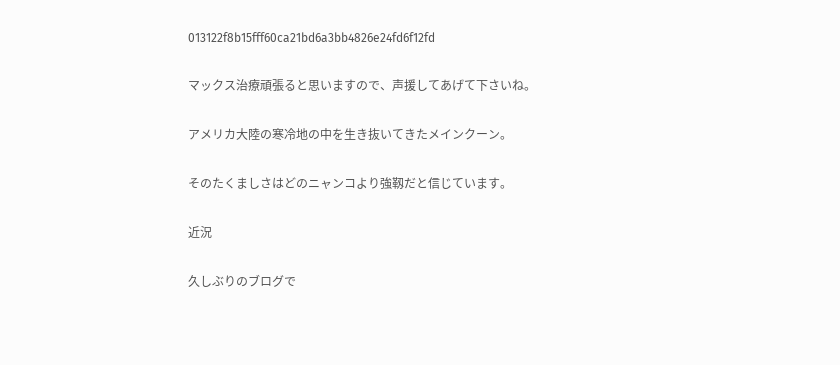013122f8b15fff60ca21bd6a3bb4826e24fd6f12fd

マックス治療頑張ると思いますので、声援してあげて下さいね。

アメリカ大陸の寒冷地の中を生き抜いてきたメインクーン。

そのたくましさはどのニャンコより強靱だと信じています。

近況

久しぶりのブログで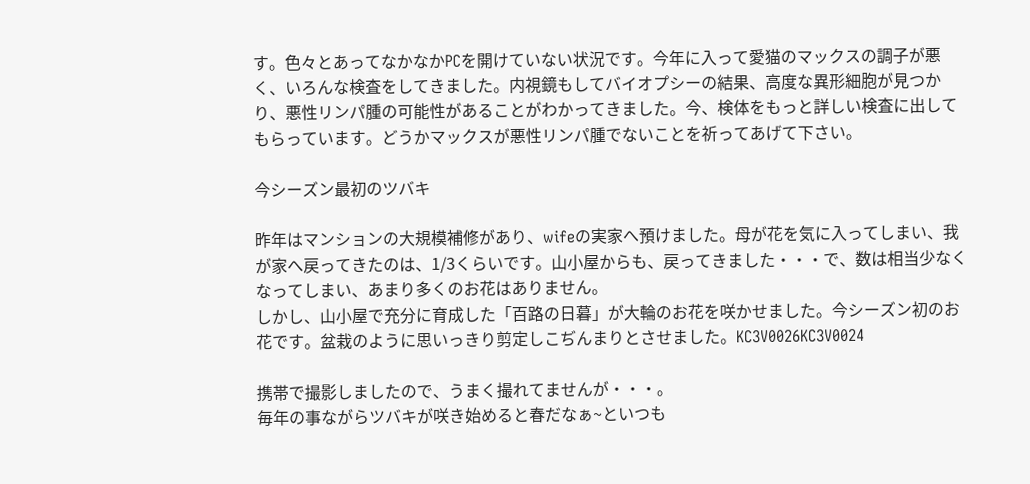す。色々とあってなかなかPCを開けていない状況です。今年に入って愛猫のマックスの調子が悪く、いろんな検査をしてきました。内視鏡もしてバイオプシーの結果、高度な異形細胞が見つかり、悪性リンパ腫の可能性があることがわかってきました。今、検体をもっと詳しい検査に出してもらっています。どうかマックスが悪性リンパ腫でないことを祈ってあげて下さい。

今シーズン最初のツバキ

昨年はマンションの大規模補修があり、wifeの実家へ預けました。母が花を気に入ってしまい、我が家へ戻ってきたのは、1/3くらいです。山小屋からも、戻ってきました・・・で、数は相当少なくなってしまい、あまり多くのお花はありません。
しかし、山小屋で充分に育成した「百路の日暮」が大輪のお花を咲かせました。今シーズン初のお花です。盆栽のように思いっきり剪定しこぢんまりとさせました。KC3V0026KC3V0024

携帯で撮影しましたので、うまく撮れてませんが・・・。
毎年の事ながらツバキが咲き始めると春だなぁ~といつも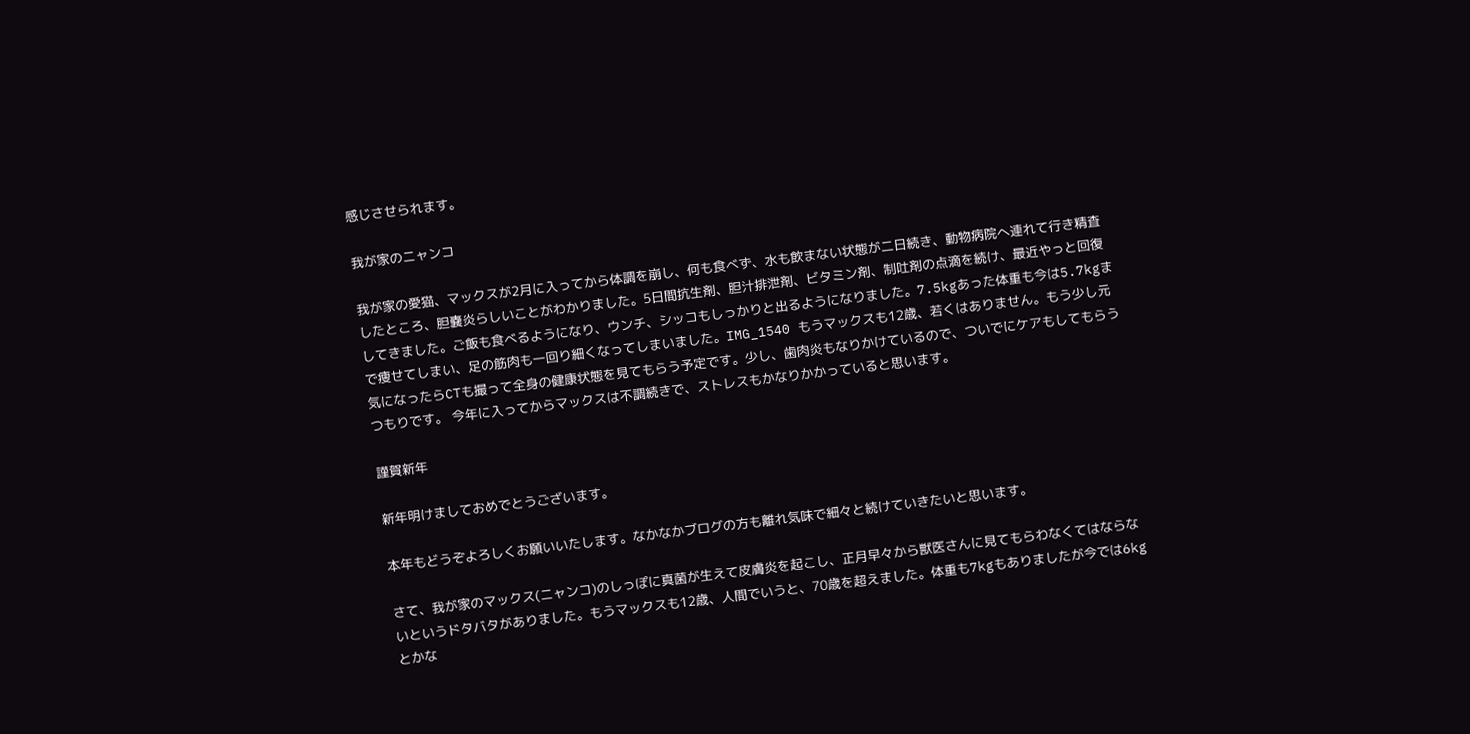感じさせられます。

我が家のニャンコ

我が家の愛猫、マックスが2月に入ってから体調を崩し、何も食べず、水も飲まない状態が二日続き、動物病院へ連れて行き精査したところ、胆嚢炎らしいことがわかりました。5日間抗生剤、胆汁排泄剤、ビタミン剤、制吐剤の点滴を続け、最近やっと回復してきました。ご飯も食べるようになり、ウンチ、シッコもしっかりと出るようになりました。7.5kgあった体重も今は5.7kgまで痩せてしまい、足の筋肉も一回り細くなってしまいました。IMG_1540 もうマックスも12歳、若くはありません。もう少し元気になったらCTも撮って全身の健康状態を見てもらう予定です。少し、歯肉炎もなりかけているので、ついでにケアもしてもらうつもりです。 今年に入ってからマックスは不調続きで、ストレスもかなりかかっていると思います。

謹賀新年

新年明けましておめでとうございます。

本年もどうぞよろしくお願いいたします。なかなかブログの方も離れ気味で細々と続けていきたいと思います。

さて、我が家のマックス(ニャンコ)のしっぽに真菌が生えて皮膚炎を起こし、正月早々から獣医さんに見てもらわなくてはならないというドタバタがありました。もうマックスも12歳、人間でいうと、70歳を超えました。体重も7kgもありましたが今では6kgとかな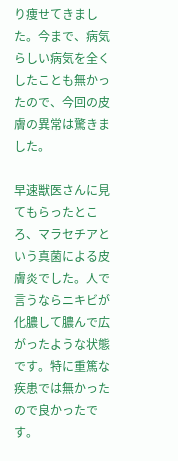り痩せてきました。今まで、病気らしい病気を全くしたことも無かったので、今回の皮膚の異常は驚きました。

早速獣医さんに見てもらったところ、マラセチアという真菌による皮膚炎でした。人で言うならニキビが化膿して膿んで広がったような状態です。特に重篤な疾患では無かったので良かったです。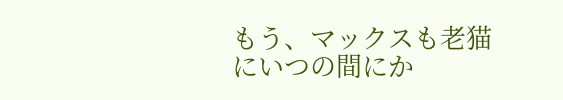もう、マックスも老猫にいつの間にか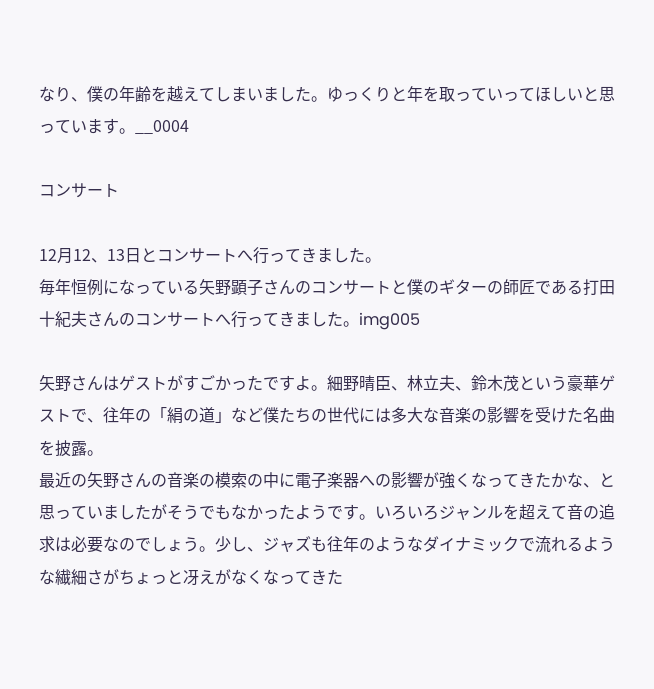なり、僕の年齢を越えてしまいました。ゆっくりと年を取っていってほしいと思っています。__0004

コンサート

12月12、13日とコンサートへ行ってきました。
毎年恒例になっている矢野顕子さんのコンサートと僕のギターの師匠である打田十紀夫さんのコンサートへ行ってきました。img005

矢野さんはゲストがすごかったですよ。細野晴臣、林立夫、鈴木茂という豪華ゲストで、往年の「絹の道」など僕たちの世代には多大な音楽の影響を受けた名曲を披露。
最近の矢野さんの音楽の模索の中に電子楽器への影響が強くなってきたかな、と思っていましたがそうでもなかったようです。いろいろジャンルを超えて音の追求は必要なのでしょう。少し、ジャズも往年のようなダイナミックで流れるような繊細さがちょっと冴えがなくなってきた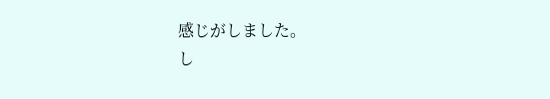感じがしました。
し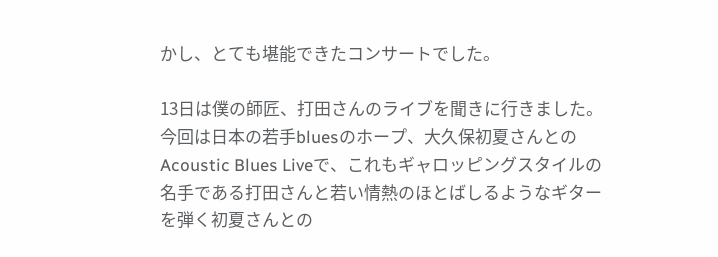かし、とても堪能できたコンサートでした。

13日は僕の師匠、打田さんのライブを聞きに行きました。今回は日本の若手bluesのホープ、大久保初夏さんとのAcoustic Blues Liveで、これもギャロッピングスタイルの名手である打田さんと若い情熱のほとばしるようなギターを弾く初夏さんとの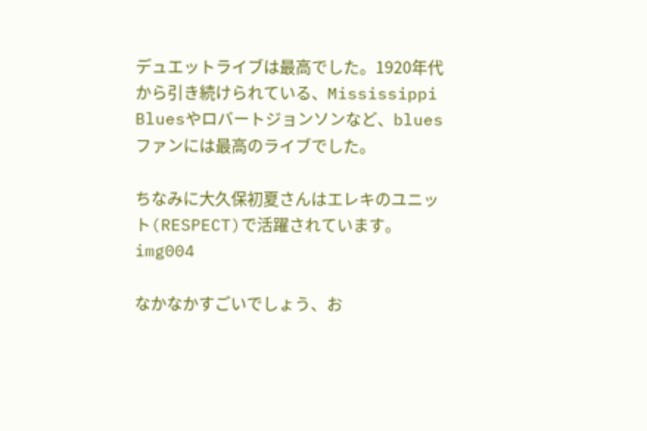デュエットライブは最高でした。1920年代から引き続けられている、Mississippi Bluesやロバートジョンソンなど、bluesファンには最高のライブでした。

ちなみに大久保初夏さんはエレキのユニット(RESPECT)で活躍されています。img004

なかなかすごいでしょう、お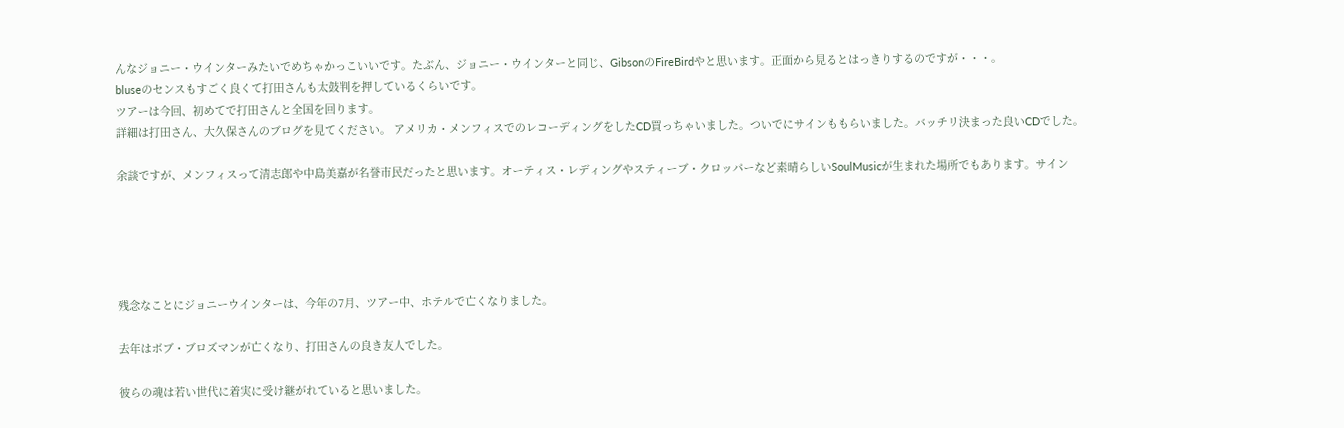んなジョニー・ウインターみたいでめちゃかっこいいです。たぶん、ジョニー・ウインターと同じ、GibsonのFireBirdやと思います。正面から見るとはっきりするのですが・・・。
bluseのセンスもすごく良くて打田さんも太鼓判を押しているくらいです。
ツアーは今回、初めてで打田さんと全国を回ります。
詳細は打田さん、大久保さんのブログを見てください。 アメリカ・メンフィスでのレコーディングをしたCD買っちゃいました。ついでにサインももらいました。バッチリ決まった良いCDでした。

余談ですが、メンフィスって清志郎や中島美嘉が名誉市民だったと思います。オーティス・レディングやスティーブ・クロッパーなど素晴らしいSoulMusicが生まれた場所でもあります。サイン





残念なことにジョニーウインターは、今年の7月、ツアー中、ホテルで亡くなりました。

去年はボブ・ブロズマンが亡くなり、打田さんの良き友人でした。

彼らの魂は若い世代に着実に受け継がれていると思いました。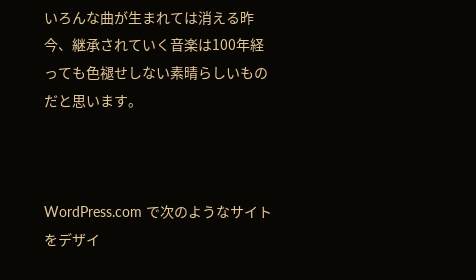いろんな曲が生まれては消える昨今、継承されていく音楽は100年経っても色褪せしない素晴らしいものだと思います。



WordPress.com で次のようなサイトをデザイ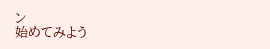ン
始めてみよう